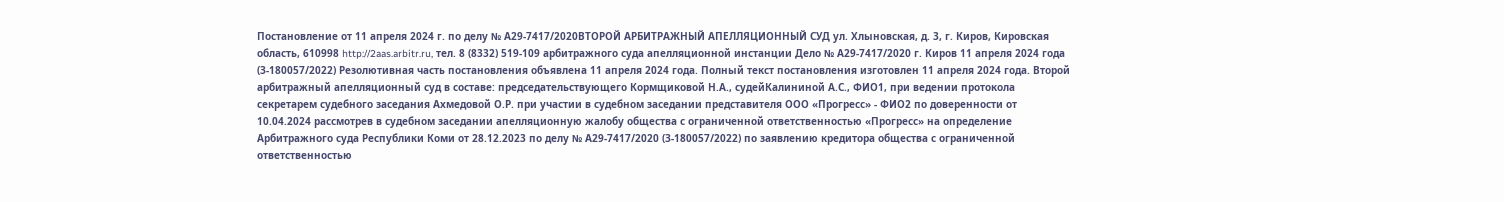Постановление от 11 апреля 2024 г. по делу № А29-7417/2020ВТОРОЙ АРБИТРАЖНЫЙ АПЕЛЛЯЦИОННЫЙ СУД ул. Хлыновская, д. 3, г. Киров, Кировская область, 610998 http://2aas.arbitr.ru, тел. 8 (8332) 519-109 арбитражного суда апелляционной инстанции Дело № А29-7417/2020 г. Киров 11 апреля 2024 года (З-180057/2022) Резолютивная часть постановления объявлена 11 апреля 2024 года. Полный текст постановления изготовлен 11 апреля 2024 года. Второй арбитражный апелляционный суд в составе: председательствующего Кормщиковой Н.А., судейКалининой А.С., ФИО1, при ведении протокола секретарем судебного заседания Ахмедовой О.Р. при участии в судебном заседании представителя ООО «Прогресс» - ФИО2 по доверенности от 10.04.2024 рассмотрев в судебном заседании апелляционную жалобу общества с ограниченной ответственностью «Прогресс» на определение Арбитражного суда Республики Коми от 28.12.2023 по делу № А29-7417/2020 (З-180057/2022) по заявлению кредитора общества с ограниченной ответственностью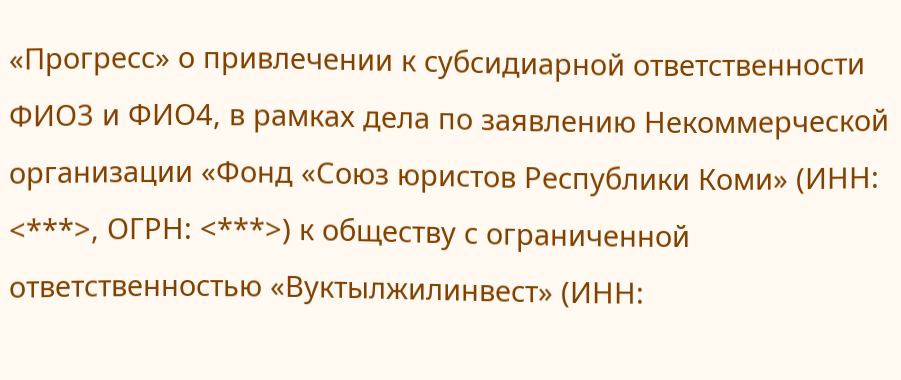«Прогресс» о привлечении к субсидиарной ответственности ФИО3 и ФИО4, в рамках дела по заявлению Некоммерческой организации «Фонд «Союз юристов Республики Коми» (ИНН: <***>, ОГРН: <***>) к обществу с ограниченной ответственностью «Вуктылжилинвест» (ИНН: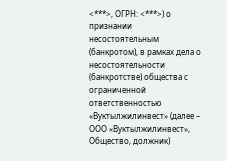<***>, ОГРН: <***>) о признании несостоятельным (банкротом), в рамках дела о несостоятельности (банкротстве) общества с ограниченной ответственностью «Вуктылжилинвест» (далее – ООО «Вуктылжилинвест», Общество, должник)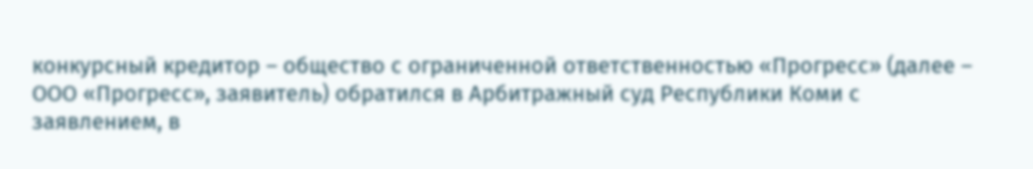конкурсный кредитор – общество с ограниченной ответственностью «Прогресс» (далее – ООО «Прогресс», заявитель) обратился в Арбитражный суд Республики Коми с заявлением, в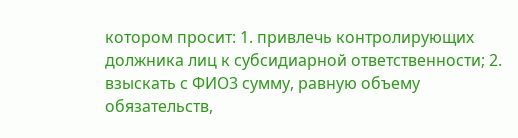котором просит: 1. привлечь контролирующих должника лиц к субсидиарной ответственности; 2. взыскать с ФИО3 сумму, равную объему обязательств,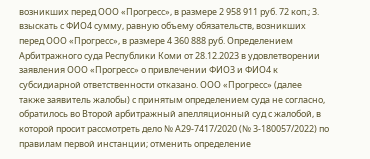возникших перед ООО «Прогресс», в размере 2 958 911 руб. 72 коп.; 3. взыскать с ФИО4 сумму, равную объему обязательств, возникших перед ООО «Прогресс», в размере 4 360 888 руб. Определением Арбитражного суда Республики Коми от 28.12.2023 в удовлетворении заявления ООО «Прогресс» о привлечении ФИО3 и ФИО4 к субсидиарной ответственности отказано. ООО «Прогресс» (далее также заявитель жалобы) с принятым определением суда не согласно, обратилось во Второй арбитражный апелляционный суд с жалобой, в которой просит рассмотреть дело № А29-7417/2020 (№ 3-180057/2022) по правилам первой инстанции; отменить определение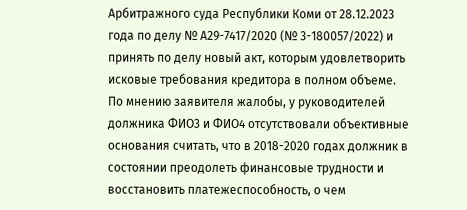Арбитражного суда Республики Коми от 28.12.2023 года по делу № А29-7417/2020 (№ 3-180057/2022) и принять по делу новый акт, которым удовлетворить исковые требования кредитора в полном объеме. По мнению заявителя жалобы, у руководителей должника ФИО3 и ФИО4 отсутствовали объективные основания считать, что в 2018-2020 годах должник в состоянии преодолеть финансовые трудности и восстановить платежеспособность, о чем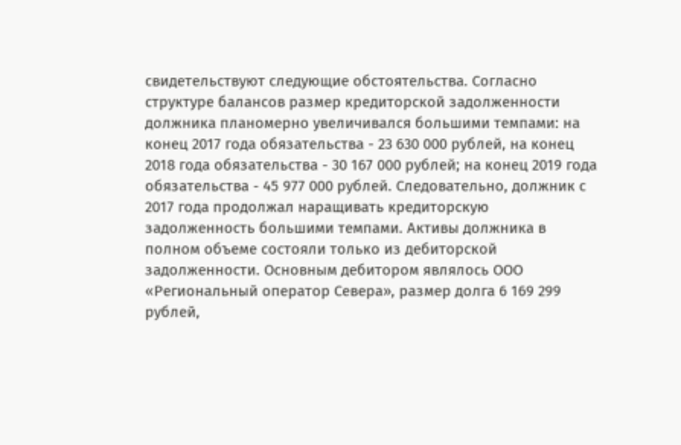свидетельствуют следующие обстоятельства. Согласно структуре балансов размер кредиторской задолженности должника планомерно увеличивался большими темпами: на конец 2017 года обязательства - 23 630 000 рублей, на конец 2018 года обязательства - 30 167 000 рублей; на конец 2019 года обязательства - 45 977 000 рублей. Следовательно, должник с 2017 года продолжал наращивать кредиторскую задолженность большими темпами. Активы должника в полном объеме состояли только из дебиторской задолженности. Основным дебитором являлось ООО «Региональный оператор Севера», размер долга 6 169 299 рублей,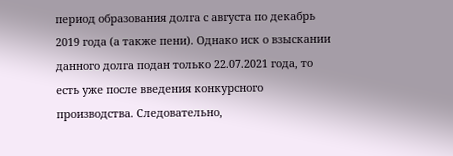период образования долга с августа по декабрь 2019 года (а также пени). Однако иск о взыскании данного долга подан только 22.07.2021 года, то есть уже после введения конкурсного производства. Следовательно,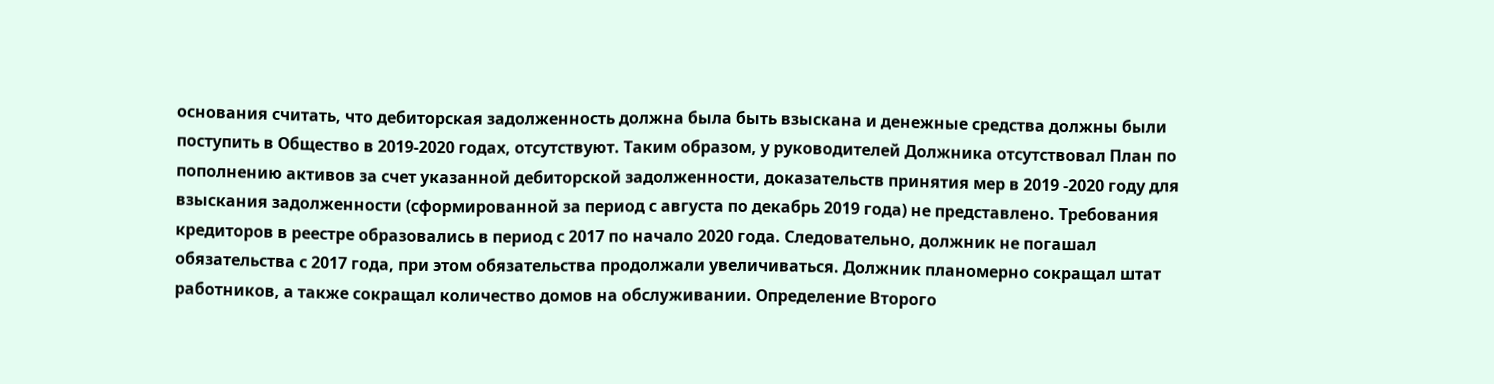основания считать, что дебиторская задолженность должна была быть взыскана и денежные средства должны были поступить в Общество в 2019-2020 годах, отсутствуют. Таким образом, у руководителей Должника отсутствовал План по пополнению активов за счет указанной дебиторской задолженности, доказательств принятия мер в 2019 -2020 году для взыскания задолженности (сформированной за период с августа по декабрь 2019 года) не представлено. Требования кредиторов в реестре образовались в период с 2017 по начало 2020 года. Следовательно, должник не погашал обязательства с 2017 года, при этом обязательства продолжали увеличиваться. Должник планомерно сокращал штат работников, а также сокращал количество домов на обслуживании. Определение Второго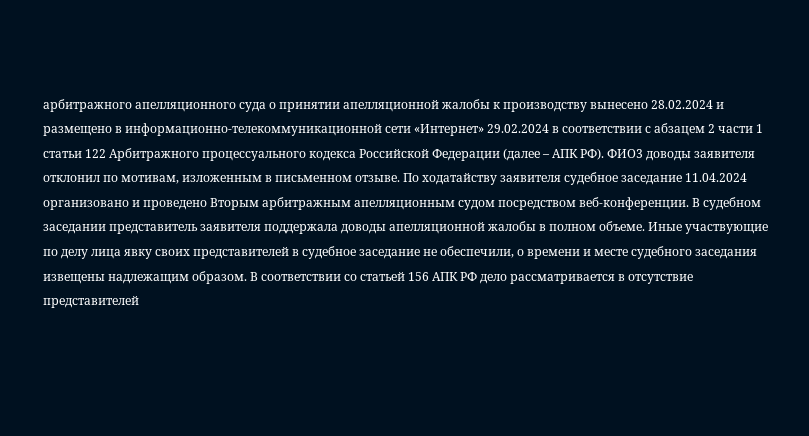арбитражного апелляционного суда о принятии апелляционной жалобы к производству вынесено 28.02.2024 и размещено в информационно-телекоммуникационной сети «Интернет» 29.02.2024 в соответствии с абзацем 2 части 1 статьи 122 Арбитражного процессуального кодекса Российской Федерации (далее – АПК РФ). ФИО3 доводы заявителя отклонил по мотивам, изложенным в письменном отзыве. По ходатайству заявителя судебное заседание 11.04.2024 организовано и проведено Вторым арбитражным апелляционным судом посредством веб-конференции. В судебном заседании представитель заявителя поддержала доводы апелляционной жалобы в полном объеме. Иные участвующие по делу лица явку своих представителей в судебное заседание не обеспечили, о времени и месте судебного заседания извещены надлежащим образом. В соответствии со статьей 156 АПК РФ дело рассматривается в отсутствие представителей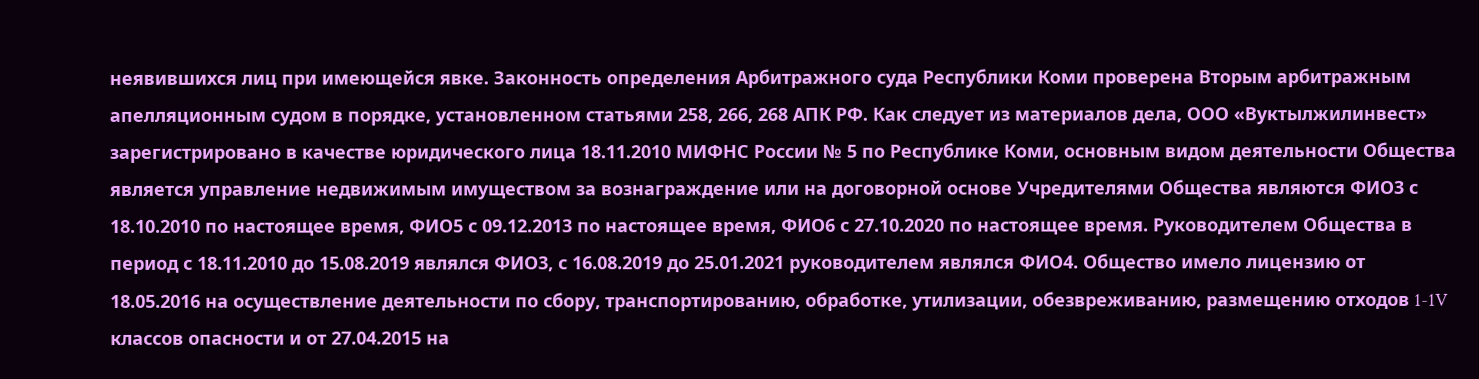неявившихся лиц при имеющейся явке. Законность определения Арбитражного суда Республики Коми проверена Вторым арбитражным апелляционным судом в порядке, установленном статьями 258, 266, 268 АПК РФ. Как следует из материалов дела, ООО «Вуктылжилинвест» зарегистрировано в качестве юридического лица 18.11.2010 МИФНС России № 5 по Республике Коми, основным видом деятельности Общества является управление недвижимым имуществом за вознаграждение или на договорной основе Учредителями Общества являются ФИО3 с 18.10.2010 по настоящее время, ФИО5 с 09.12.2013 по настоящее время, ФИО6 с 27.10.2020 по настоящее время. Руководителем Общества в период с 18.11.2010 до 15.08.2019 являлся ФИО3, с 16.08.2019 до 25.01.2021 руководителем являлся ФИО4. Общество имело лицензию от 18.05.2016 на осуществление деятельности по сбору, транспортированию, обработке, утилизации, обезвреживанию, размещению отходов 1-1V классов опасности и от 27.04.2015 на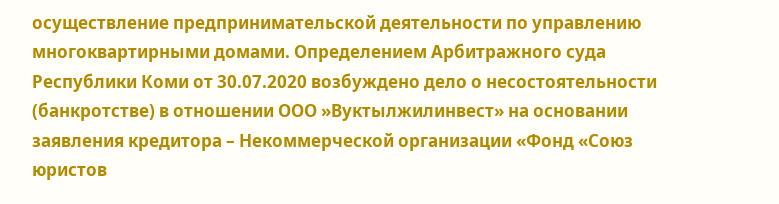осуществление предпринимательской деятельности по управлению многоквартирными домами. Определением Арбитражного суда Республики Коми от 30.07.2020 возбуждено дело о несостоятельности (банкротстве) в отношении ООО »Вуктылжилинвест» на основании заявления кредитора – Некоммерческой организации «Фонд «Союз юристов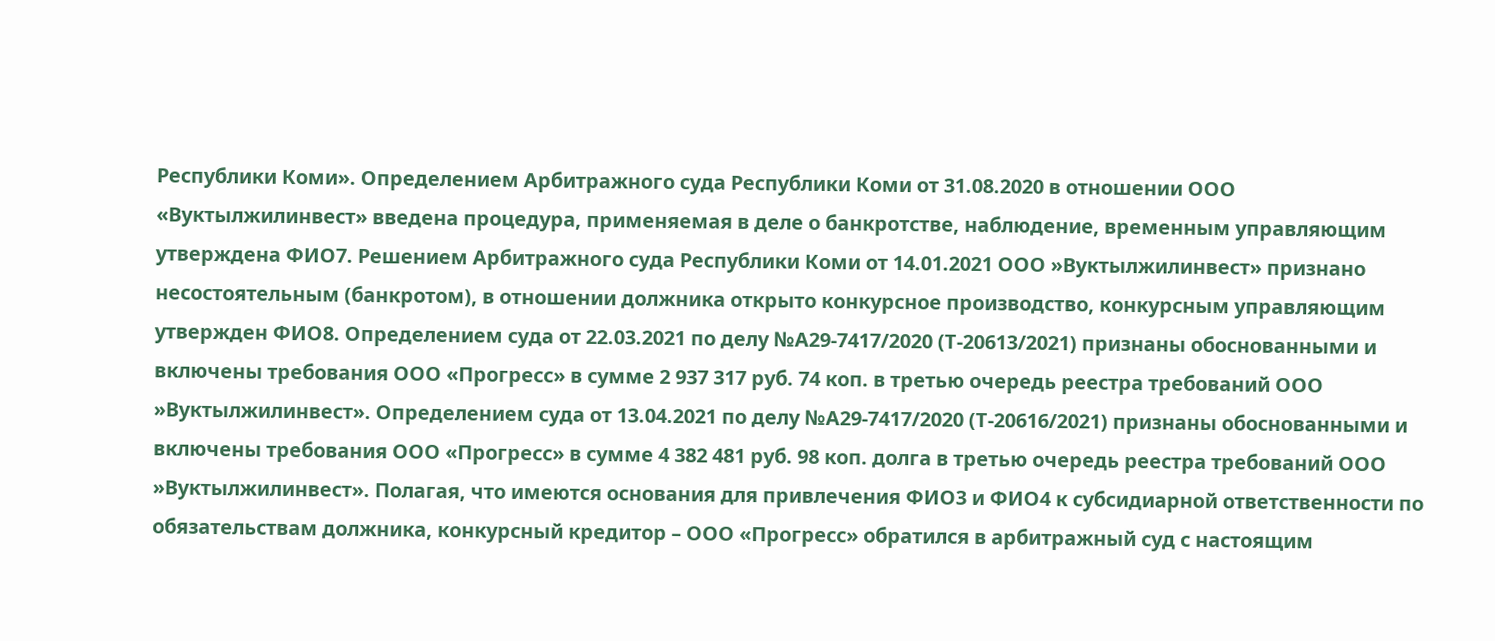Республики Коми». Определением Арбитражного суда Республики Коми от 31.08.2020 в отношении ООО «Вуктылжилинвест» введена процедура, применяемая в деле о банкротстве, наблюдение, временным управляющим утверждена ФИО7. Решением Арбитражного суда Республики Коми от 14.01.2021 ООО »Вуктылжилинвест» признано несостоятельным (банкротом), в отношении должника открыто конкурсное производство, конкурсным управляющим утвержден ФИО8. Определением суда от 22.03.2021 по делу №А29-7417/2020 (Т-20613/2021) признаны обоснованными и включены требования ООО «Прогресс» в сумме 2 937 317 руб. 74 коп. в третью очередь реестра требований ООО »Вуктылжилинвест». Определением суда от 13.04.2021 по делу №А29-7417/2020 (Т-20616/2021) признаны обоснованными и включены требования ООО «Прогресс» в сумме 4 382 481 руб. 98 коп. долга в третью очередь реестра требований ООО »Вуктылжилинвест». Полагая, что имеются основания для привлечения ФИО3 и ФИО4 к субсидиарной ответственности по обязательствам должника, конкурсный кредитор – ООО «Прогресс» обратился в арбитражный суд с настоящим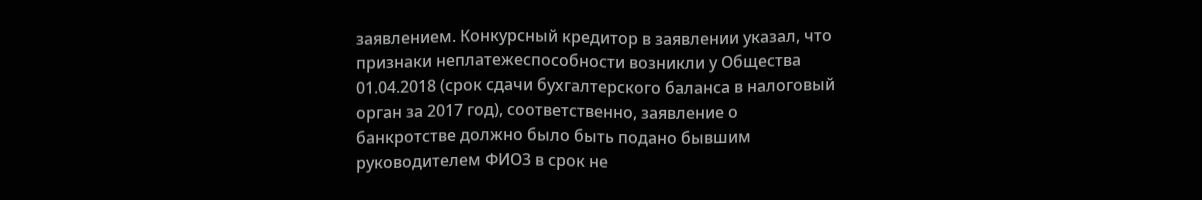заявлением. Конкурсный кредитор в заявлении указал, что признаки неплатежеспособности возникли у Общества 01.04.2018 (срок сдачи бухгалтерского баланса в налоговый орган за 2017 год), соответственно, заявление о банкротстве должно было быть подано бывшим руководителем ФИО3 в срок не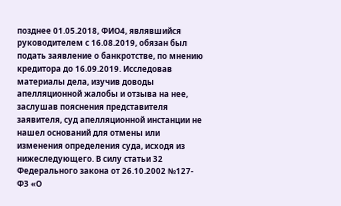позднее 01.05.2018, ФИО4, являвшийся руководителем с 16.08.2019, обязан был подать заявление о банкротстве, по мнению кредитора до 16.09.2019. Исследовав материалы дела, изучив доводы апелляционной жалобы и отзыва на нее, заслушав пояснения представителя заявителя, суд апелляционной инстанции не нашел оснований для отмены или изменения определения суда, исходя из нижеследующего. В силу статьи 32 Федерального закона от 26.10.2002 №127-ФЗ «О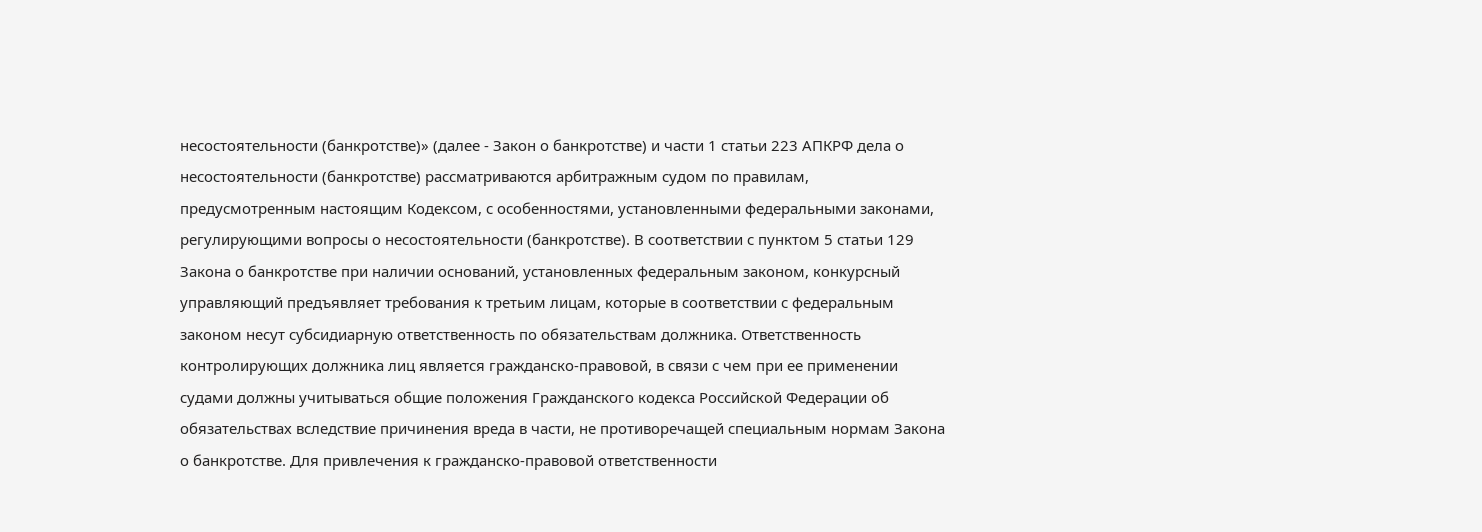несостоятельности (банкротстве)» (далее - Закон о банкротстве) и части 1 статьи 223 АПКРФ дела о несостоятельности (банкротстве) рассматриваются арбитражным судом по правилам, предусмотренным настоящим Кодексом, с особенностями, установленными федеральными законами, регулирующими вопросы о несостоятельности (банкротстве). В соответствии с пунктом 5 статьи 129 Закона о банкротстве при наличии оснований, установленных федеральным законом, конкурсный управляющий предъявляет требования к третьим лицам, которые в соответствии с федеральным законом несут субсидиарную ответственность по обязательствам должника. Ответственность контролирующих должника лиц является гражданско-правовой, в связи с чем при ее применении судами должны учитываться общие положения Гражданского кодекса Российской Федерации об обязательствах вследствие причинения вреда в части, не противоречащей специальным нормам Закона о банкротстве. Для привлечения к гражданско-правовой ответственности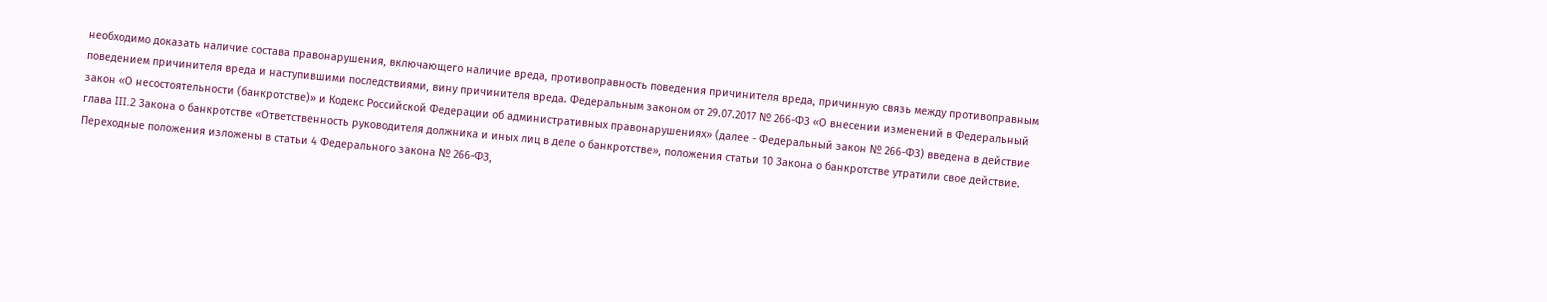необходимо доказать наличие состава правонарушения, включающего наличие вреда, противоправность поведения причинителя вреда, причинную связь между противоправным поведением причинителя вреда и наступившими последствиями, вину причинителя вреда. Федеральным законом от 29.07.2017 № 266-ФЗ «О внесении изменений в Федеральный закон «О несостоятельности (банкротстве)» и Кодекс Российской Федерации об административных правонарушениях» (далее - Федеральный закон № 266-ФЗ) введена в действие глава III.2 Закона о банкротстве «Ответственность руководителя должника и иных лиц в деле о банкротстве», положения статьи 10 Закона о банкротстве утратили свое действие. Переходные положения изложены в статьи 4 Федерального закона № 266-ФЗ,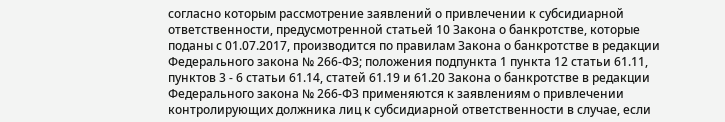согласно которым рассмотрение заявлений о привлечении к субсидиарной ответственности, предусмотренной статьей 10 Закона о банкротстве, которые поданы с 01.07.2017, производится по правилам Закона о банкротстве в редакции Федерального закона № 266-ФЗ; положения подпункта 1 пункта 12 статьи 61.11, пунктов 3 - 6 статьи 61.14, статей 61.19 и 61.20 Закона о банкротстве в редакции Федерального закона № 266-ФЗ применяются к заявлениям о привлечении контролирующих должника лиц к субсидиарной ответственности в случае, если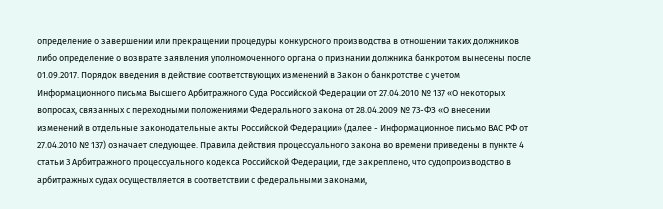определение о завершении или прекращении процедуры конкурсного производства в отношении таких должников либо определение о возврате заявления уполномоченного органа о признании должника банкротом вынесены после 01.09.2017. Порядок введения в действие соответствующих изменений в Закон о банкротстве с учетом Информационного письма Высшего Арбитражного Суда Российской Федерации от 27.04.2010 № 137 «О некоторых вопросах, связанных с переходными положениями Федерального закона от 28.04.2009 № 73-ФЗ «О внесении изменений в отдельные законодательные акты Российской Федерации» (далее - Информационное письмо ВАС РФ от 27.04.2010 № 137) означает следующее. Правила действия процессуального закона во времени приведены в пункте 4 статьи 3 Арбитражного процессуального кодекса Российской Федерации, где закреплено, что судопроизводство в арбитражных судах осуществляется в соответствии с федеральными законами,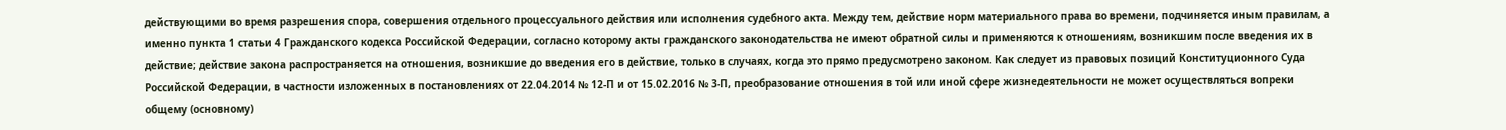действующими во время разрешения спора, совершения отдельного процессуального действия или исполнения судебного акта. Между тем, действие норм материального права во времени, подчиняется иным правилам, а именно пункта 1 статьи 4 Гражданского кодекса Российской Федерации, согласно которому акты гражданского законодательства не имеют обратной силы и применяются к отношениям, возникшим после введения их в действие; действие закона распространяется на отношения, возникшие до введения его в действие, только в случаях, когда это прямо предусмотрено законом. Как следует из правовых позиций Конституционного Суда Российской Федерации, в частности изложенных в постановлениях от 22.04.2014 № 12-П и от 15.02.2016 № 3-П, преобразование отношения в той или иной сфере жизнедеятельности не может осуществляться вопреки общему (основному)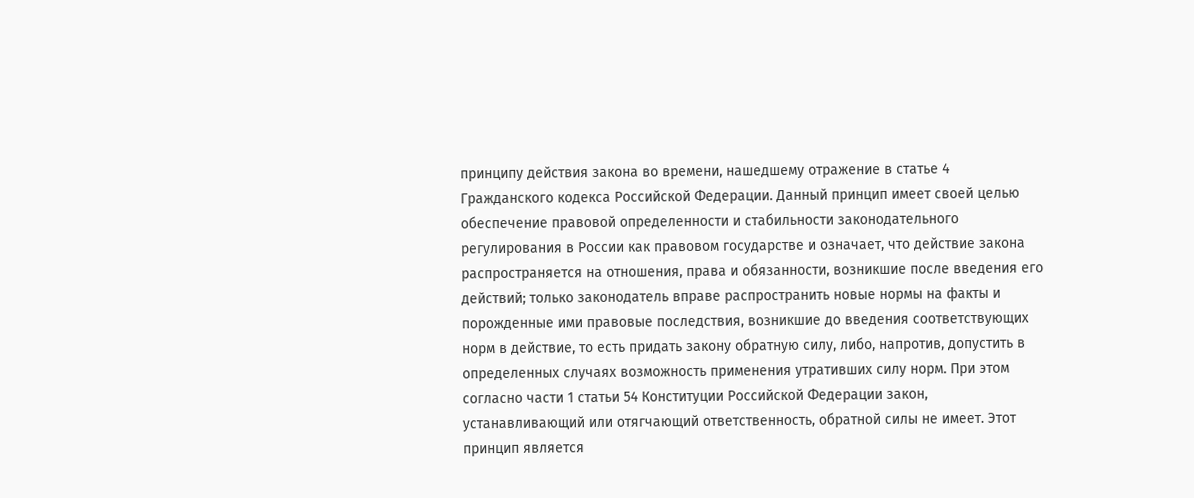принципу действия закона во времени, нашедшему отражение в статье 4 Гражданского кодекса Российской Федерации. Данный принцип имеет своей целью обеспечение правовой определенности и стабильности законодательного регулирования в России как правовом государстве и означает, что действие закона распространяется на отношения, права и обязанности, возникшие после введения его действий; только законодатель вправе распространить новые нормы на факты и порожденные ими правовые последствия, возникшие до введения соответствующих норм в действие, то есть придать закону обратную силу, либо, напротив, допустить в определенных случаях возможность применения утративших силу норм. При этом согласно части 1 статьи 54 Конституции Российской Федерации закон, устанавливающий или отягчающий ответственность, обратной силы не имеет. Этот принцип является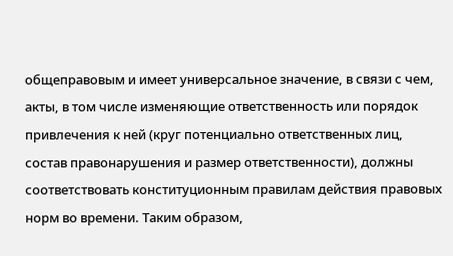общеправовым и имеет универсальное значение, в связи с чем, акты, в том числе изменяющие ответственность или порядок привлечения к ней (круг потенциально ответственных лиц, состав правонарушения и размер ответственности), должны соответствовать конституционным правилам действия правовых норм во времени. Таким образом,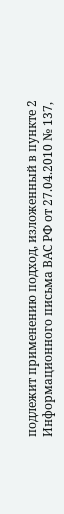подлежит применению подход, изложенный в пункте 2 Информационного письма ВАС РФ от 27.04.2010 № 137,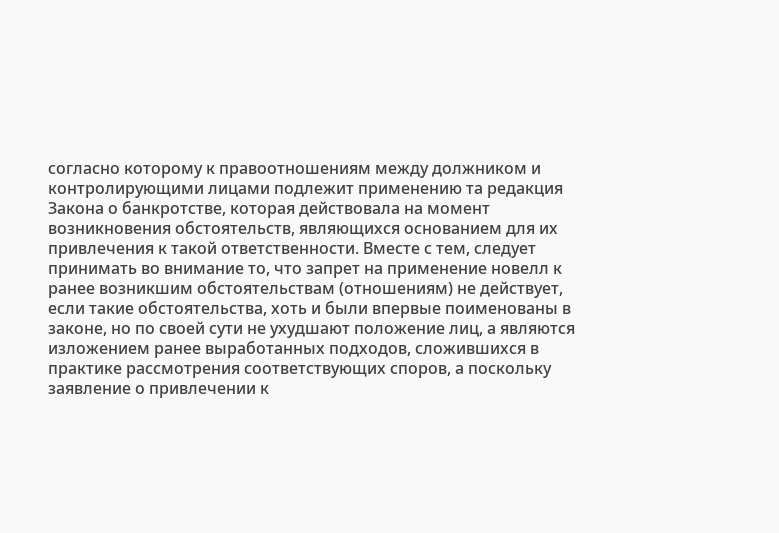согласно которому к правоотношениям между должником и контролирующими лицами подлежит применению та редакция Закона о банкротстве, которая действовала на момент возникновения обстоятельств, являющихся основанием для их привлечения к такой ответственности. Вместе с тем, следует принимать во внимание то, что запрет на применение новелл к ранее возникшим обстоятельствам (отношениям) не действует, если такие обстоятельства, хоть и были впервые поименованы в законе, но по своей сути не ухудшают положение лиц, а являются изложением ранее выработанных подходов, сложившихся в практике рассмотрения соответствующих споров, а поскольку заявление о привлечении к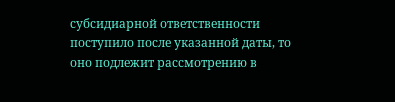субсидиарной ответственности поступило после указанной даты, то оно подлежит рассмотрению в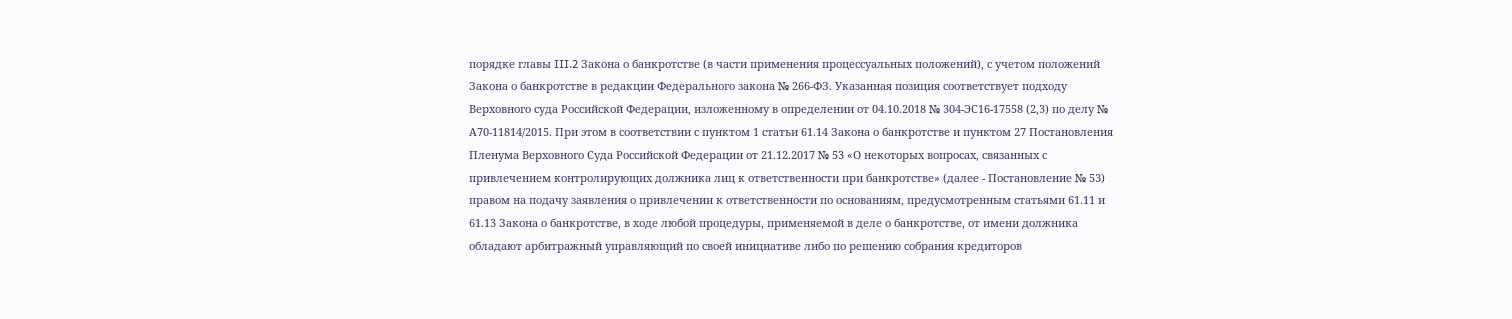порядке главы III.2 Закона о банкротстве (в части применения процессуальных положений), с учетом положений Закона о банкротстве в редакции Федерального закона № 266-ФЗ. Указанная позиция соответствует подходу Верховного суда Российской Федерации, изложенному в определении от 04.10.2018 № 304-ЭС16-17558 (2,3) по делу № А70-11814/2015. При этом в соответствии с пунктом 1 статьи 61.14 Закона о банкротстве и пунктом 27 Постановления Пленума Верховного Суда Российской Федерации от 21.12.2017 № 53 «О некоторых вопросах, связанных с привлечением контролирующих должника лиц к ответственности при банкротстве» (далее - Постановление № 53) правом на подачу заявления о привлечении к ответственности по основаниям, предусмотренным статьями 61.11 и 61.13 Закона о банкротстве, в ходе любой процедуры, применяемой в деле о банкротстве, от имени должника обладают арбитражный управляющий по своей инициативе либо по решению собрания кредиторов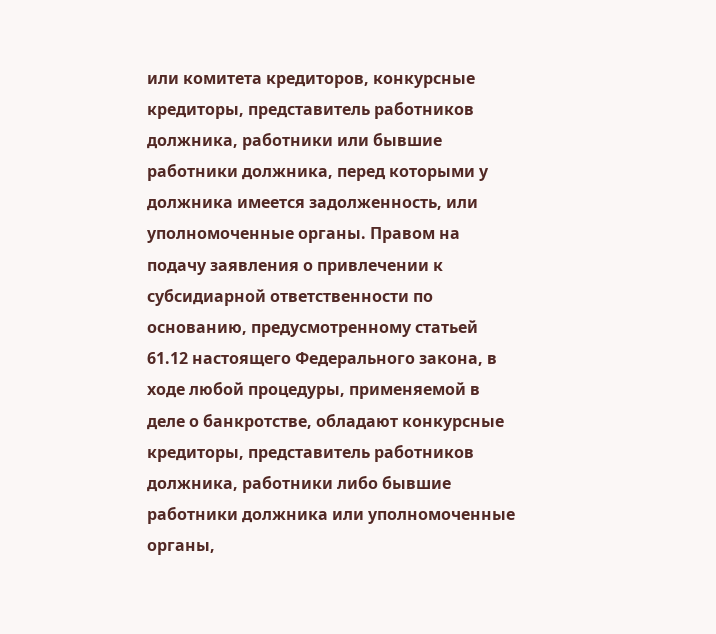или комитета кредиторов, конкурсные кредиторы, представитель работников должника, работники или бывшие работники должника, перед которыми у должника имеется задолженность, или уполномоченные органы. Правом на подачу заявления о привлечении к субсидиарной ответственности по основанию, предусмотренному статьей 61.12 настоящего Федерального закона, в ходе любой процедуры, применяемой в деле о банкротстве, обладают конкурсные кредиторы, представитель работников должника, работники либо бывшие работники должника или уполномоченные органы,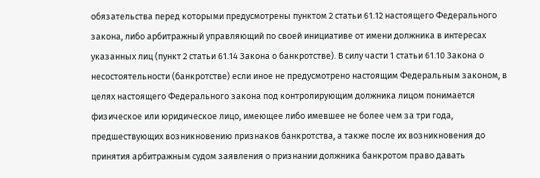обязательства перед которыми предусмотрены пунктом 2 статьи 61.12 настоящего Федерального закона, либо арбитражный управляющий по своей инициативе от имени должника в интересах указанных лиц (пункт 2 статьи 61.14 Закона о банкротстве). В силу части 1 статьи 61.10 Закона о несостоятельности (банкротстве) если иное не предусмотрено настоящим Федеральным законом, в целях настоящего Федерального закона под контролирующим должника лицом понимается физическое или юридическое лицо, имеющее либо имевшее не более чем за три года, предшествующих возникновению признаков банкротства, а также после их возникновения до принятия арбитражным судом заявления о признании должника банкротом право давать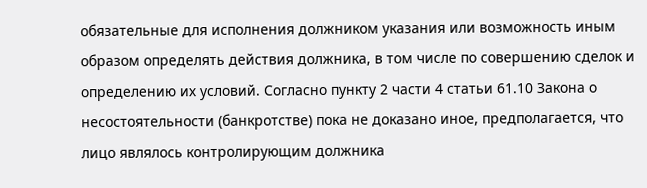обязательные для исполнения должником указания или возможность иным образом определять действия должника, в том числе по совершению сделок и определению их условий. Согласно пункту 2 части 4 статьи 61.10 Закона о несостоятельности (банкротстве) пока не доказано иное, предполагается, что лицо являлось контролирующим должника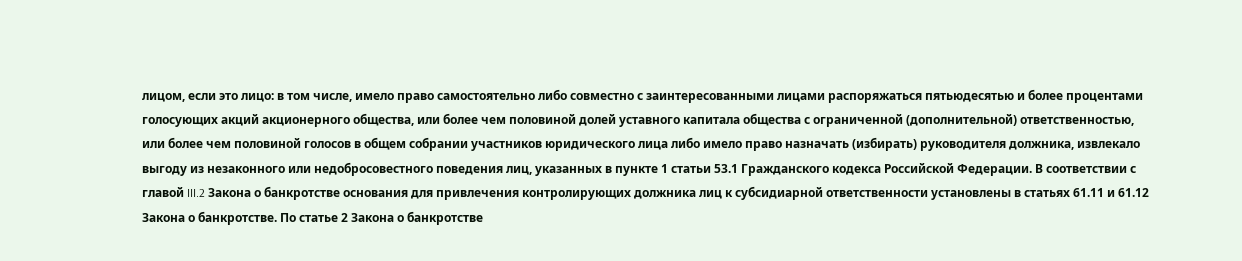лицом, если это лицо: в том числе, имело право самостоятельно либо совместно с заинтересованными лицами распоряжаться пятьюдесятью и более процентами голосующих акций акционерного общества, или более чем половиной долей уставного капитала общества с ограниченной (дополнительной) ответственностью, или более чем половиной голосов в общем собрании участников юридического лица либо имело право назначать (избирать) руководителя должника, извлекало выгоду из незаконного или недобросовестного поведения лиц, указанных в пункте 1 статьи 53.1 Гражданского кодекса Российской Федерации. В соответствии с главой III.2 Закона о банкротстве основания для привлечения контролирующих должника лиц к субсидиарной ответственности установлены в статьях 61.11 и 61.12 Закона о банкротстве. По статье 2 Закона о банкротстве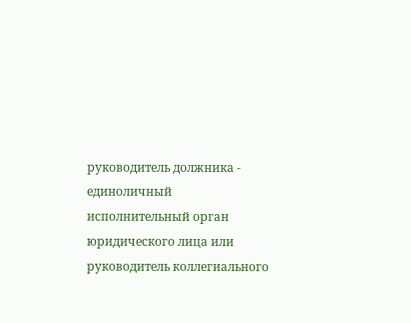руководитель должника - единоличный исполнительный орган юридического лица или руководитель коллегиального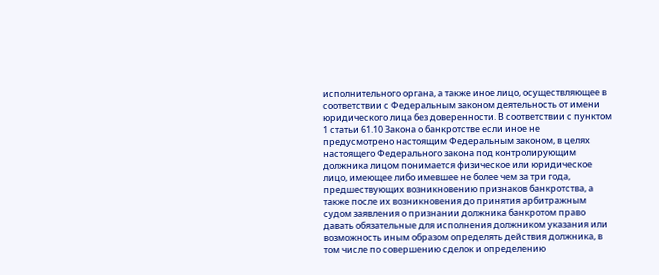исполнительного органа, а также иное лицо, осуществляющее в соответствии с Федеральным законом деятельность от имени юридического лица без доверенности. В соответствии с пунктом 1 статьи 61.10 Закона о банкротстве если иное не предусмотрено настоящим Федеральным законом, в целях настоящего Федерального закона под контролирующим должника лицом понимается физическое или юридическое лицо, имеющее либо имевшее не более чем за три года, предшествующих возникновению признаков банкротства, а также после их возникновения до принятия арбитражным судом заявления о признании должника банкротом право давать обязательные для исполнения должником указания или возможность иным образом определять действия должника, в том числе по совершению сделок и определению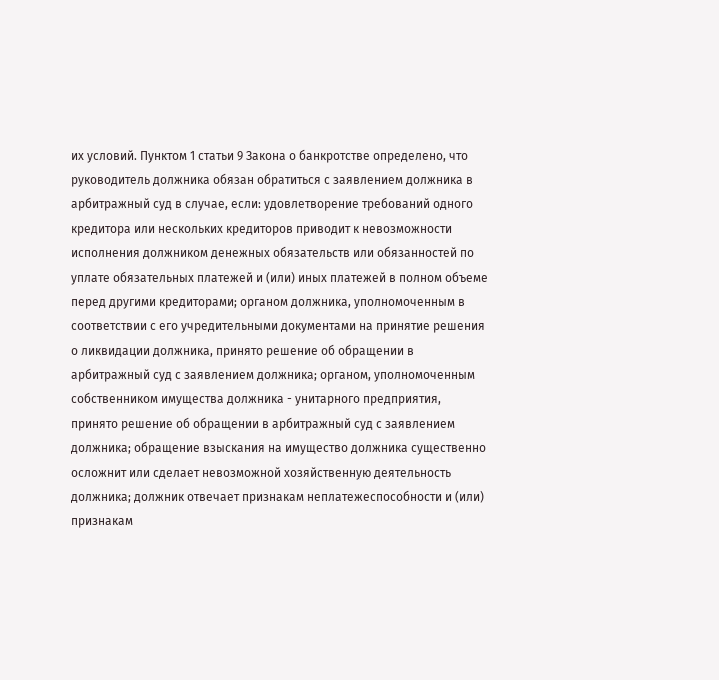их условий. Пунктом 1 статьи 9 Закона о банкротстве определено, что руководитель должника обязан обратиться с заявлением должника в арбитражный суд в случае, если: удовлетворение требований одного кредитора или нескольких кредиторов приводит к невозможности исполнения должником денежных обязательств или обязанностей по уплате обязательных платежей и (или) иных платежей в полном объеме перед другими кредиторами; органом должника, уполномоченным в соответствии с его учредительными документами на принятие решения о ликвидации должника, принято решение об обращении в арбитражный суд с заявлением должника; органом, уполномоченным собственником имущества должника - унитарного предприятия, принято решение об обращении в арбитражный суд с заявлением должника; обращение взыскания на имущество должника существенно осложнит или сделает невозможной хозяйственную деятельность должника; должник отвечает признакам неплатежеспособности и (или) признакам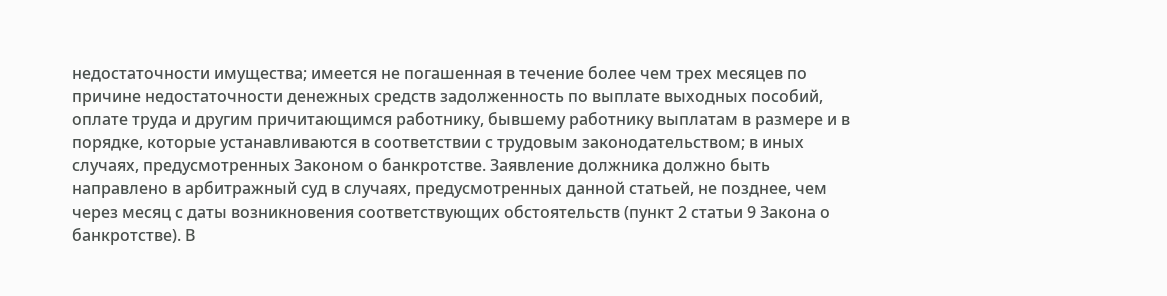недостаточности имущества; имеется не погашенная в течение более чем трех месяцев по причине недостаточности денежных средств задолженность по выплате выходных пособий, оплате труда и другим причитающимся работнику, бывшему работнику выплатам в размере и в порядке, которые устанавливаются в соответствии с трудовым законодательством; в иных случаях, предусмотренных Законом о банкротстве. Заявление должника должно быть направлено в арбитражный суд в случаях, предусмотренных данной статьей, не позднее, чем через месяц с даты возникновения соответствующих обстоятельств (пункт 2 статьи 9 Закона о банкротстве). В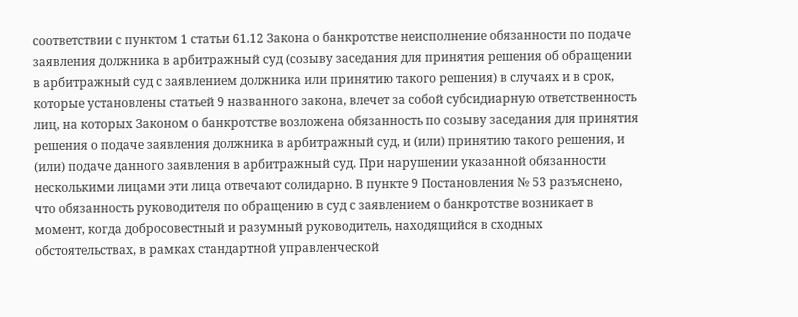соответствии с пунктом 1 статьи 61.12 Закона о банкротстве неисполнение обязанности по подаче заявления должника в арбитражный суд (созыву заседания для принятия решения об обращении в арбитражный суд с заявлением должника или принятию такого решения) в случаях и в срок, которые установлены статьей 9 названного закона, влечет за собой субсидиарную ответственность лиц, на которых Законом о банкротстве возложена обязанность по созыву заседания для принятия решения о подаче заявления должника в арбитражный суд, и (или) принятию такого решения, и (или) подаче данного заявления в арбитражный суд. При нарушении указанной обязанности несколькими лицами эти лица отвечают солидарно. В пункте 9 Постановления № 53 разъяснено, что обязанность руководителя по обращению в суд с заявлением о банкротстве возникает в момент, когда добросовестный и разумный руководитель, находящийся в сходных обстоятельствах, в рамках стандартной управленческой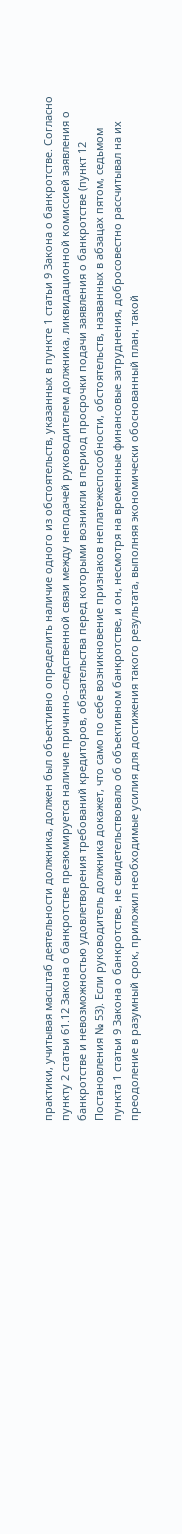практики, учитывая масштаб деятельности должника, должен был объективно определить наличие одного из обстоятельств, указанных в пункте 1 статьи 9 Закона о банкротстве. Согласно пункту 2 статьи 61.12 Закона о банкротстве презюмируется наличие причинно-следственной связи между неподачей руководителем должника, ликвидационной комиссией заявления о банкротстве и невозможностью удовлетворения требований кредиторов, обязательства перед которыми возникли в период просрочки подачи заявления о банкротстве (пункт 12 Постановления № 53). Если руководитель должника докажет, что само по себе возникновение признаков неплатежеспособности, обстоятельств, названных в абзацах пятом, седьмом пункта 1 статьи 9 Закона о банкротстве, не свидетельствовало об объективном банкротстве, и он, несмотря на временные финансовые затруднения, добросовестно рассчитывал на их преодоление в разумный срок, приложил необходимые усилия для достижения такого результата, выполняя экономически обоснованный план, такой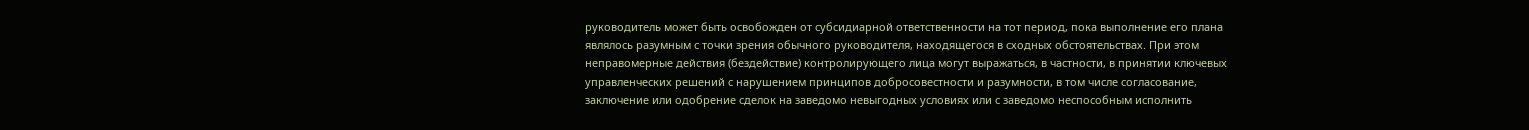руководитель может быть освобожден от субсидиарной ответственности на тот период, пока выполнение его плана являлось разумным с точки зрения обычного руководителя, находящегося в сходных обстоятельствах. При этом неправомерные действия (бездействие) контролирующего лица могут выражаться, в частности, в принятии ключевых управленческих решений с нарушением принципов добросовестности и разумности, в том числе согласование, заключение или одобрение сделок на заведомо невыгодных условиях или с заведомо неспособным исполнить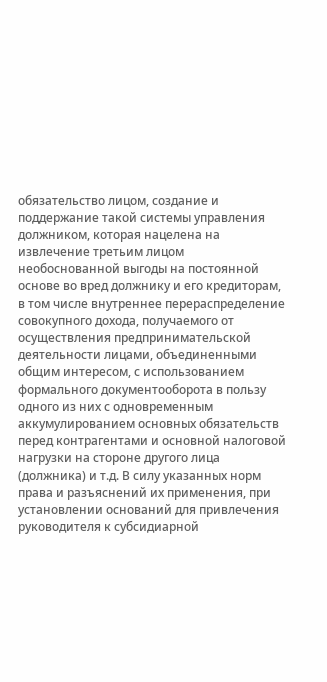обязательство лицом, создание и поддержание такой системы управления должником, которая нацелена на извлечение третьим лицом необоснованной выгоды на постоянной основе во вред должнику и его кредиторам, в том числе внутреннее перераспределение совокупного дохода, получаемого от осуществления предпринимательской деятельности лицами, объединенными общим интересом, с использованием формального документооборота в пользу одного из них с одновременным аккумулированием основных обязательств перед контрагентами и основной налоговой нагрузки на стороне другого лица (должника) и т.д. В силу указанных норм права и разъяснений их применения, при установлении оснований для привлечения руководителя к субсидиарной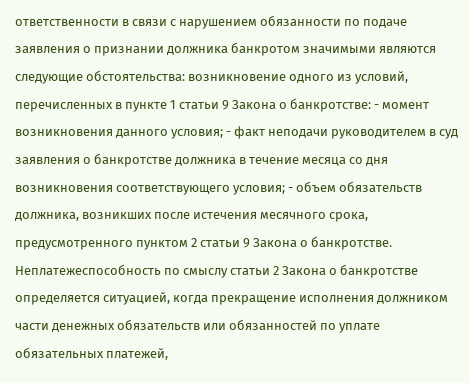ответственности в связи с нарушением обязанности по подаче заявления о признании должника банкротом значимыми являются следующие обстоятельства: возникновение одного из условий, перечисленных в пункте 1 статьи 9 Закона о банкротстве: - момент возникновения данного условия; - факт неподачи руководителем в суд заявления о банкротстве должника в течение месяца со дня возникновения соответствующего условия; - объем обязательств должника, возникших после истечения месячного срока, предусмотренного пунктом 2 статьи 9 Закона о банкротстве. Неплатежеспособность по смыслу статьи 2 Закона о банкротстве определяется ситуацией, когда прекращение исполнения должником части денежных обязательств или обязанностей по уплате обязательных платежей,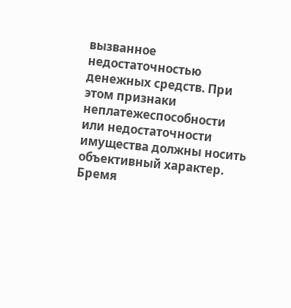вызванное недостаточностью денежных средств. При этом признаки неплатежеспособности или недостаточности имущества должны носить объективный характер. Бремя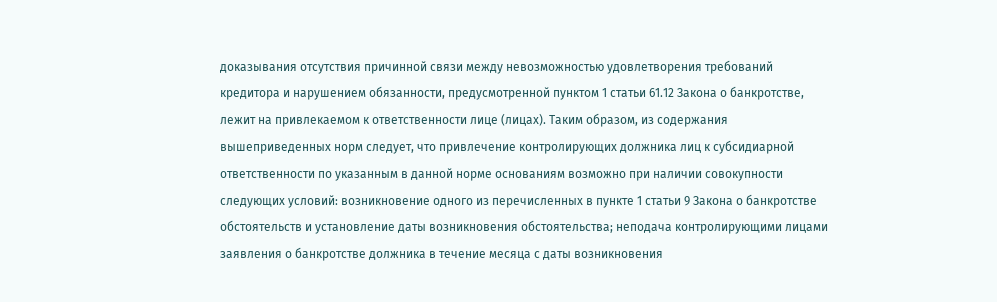доказывания отсутствия причинной связи между невозможностью удовлетворения требований кредитора и нарушением обязанности, предусмотренной пунктом 1 статьи 61.12 Закона о банкротстве, лежит на привлекаемом к ответственности лице (лицах). Таким образом, из содержания вышеприведенных норм следует, что привлечение контролирующих должника лиц к субсидиарной ответственности по указанным в данной норме основаниям возможно при наличии совокупности следующих условий: возникновение одного из перечисленных в пункте 1 статьи 9 Закона о банкротстве обстоятельств и установление даты возникновения обстоятельства; неподача контролирующими лицами заявления о банкротстве должника в течение месяца с даты возникновения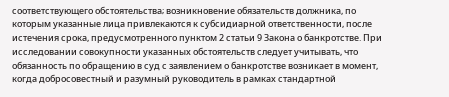соответствующего обстоятельства; возникновение обязательств должника, по которым указанные лица привлекаются к субсидиарной ответственности, после истечения срока, предусмотренного пунктом 2 статьи 9 Закона о банкротстве. При исследовании совокупности указанных обстоятельств следует учитывать, что обязанность по обращению в суд с заявлением о банкротстве возникает в момент, когда добросовестный и разумный руководитель в рамках стандартной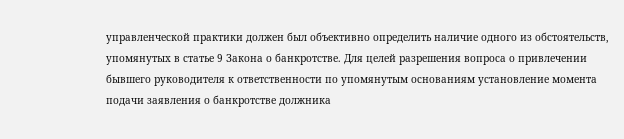управленческой практики должен был объективно определить наличие одного из обстоятельств, упомянутых в статье 9 Закона о банкротстве. Для целей разрешения вопроса о привлечении бывшего руководителя к ответственности по упомянутым основаниям установление момента подачи заявления о банкротстве должника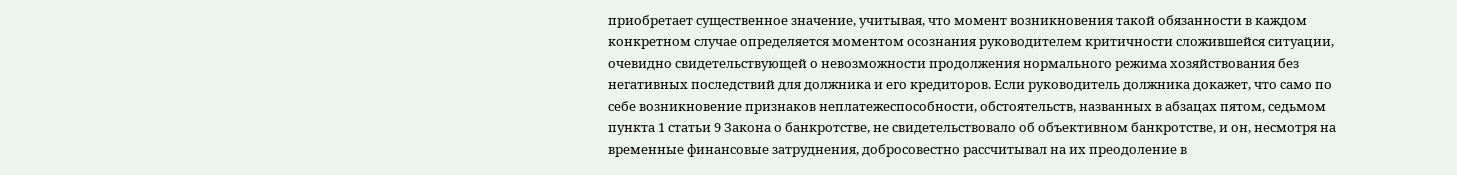приобретает существенное значение, учитывая, что момент возникновения такой обязанности в каждом конкретном случае определяется моментом осознания руководителем критичности сложившейся ситуации, очевидно свидетельствующей о невозможности продолжения нормального режима хозяйствования без негативных последствий для должника и его кредиторов. Если руководитель должника докажет, что само по себе возникновение признаков неплатежеспособности, обстоятельств, названных в абзацах пятом, седьмом пункта 1 статьи 9 Закона о банкротстве, не свидетельствовало об объективном банкротстве, и он, несмотря на временные финансовые затруднения, добросовестно рассчитывал на их преодоление в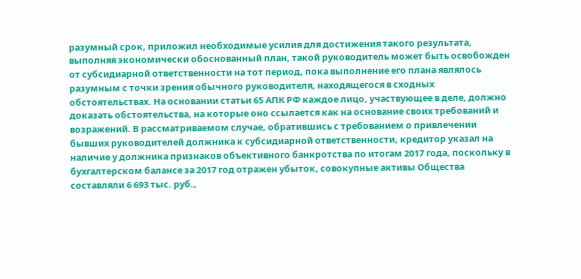разумный срок, приложил необходимые усилия для достижения такого результата, выполняя экономически обоснованный план, такой руководитель может быть освобожден от субсидиарной ответственности на тот период, пока выполнение его плана являлось разумным с точки зрения обычного руководителя, находящегося в сходных обстоятельствах. На основании статьи 65 АПК РФ каждое лицо, участвующее в деле, должно доказать обстоятельства, на которые оно ссылается как на основание своих требований и возражений. В рассматриваемом случае, обратившись с требованием о привлечении бывших руководителей должника к субсидиарной ответственности, кредитор указал на наличие у должника признаков объективного банкротства по итогам 2017 года, поскольку в бухгалтерском балансе за 2017 год отражен убыток, совокупные активы Общества составляли 6 693 тыс. руб.,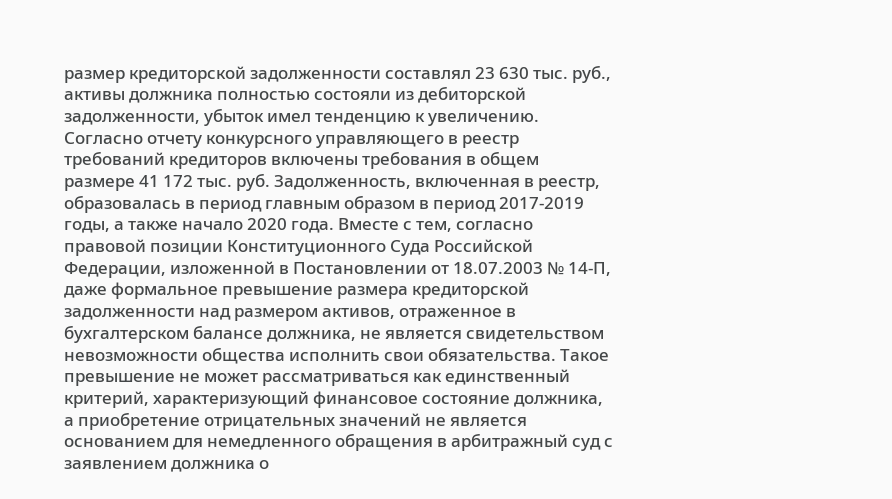размер кредиторской задолженности составлял 23 630 тыс. руб., активы должника полностью состояли из дебиторской задолженности, убыток имел тенденцию к увеличению. Согласно отчету конкурсного управляющего в реестр требований кредиторов включены требования в общем размере 41 172 тыс. руб. Задолженность, включенная в реестр, образовалась в период главным образом в период 2017-2019 годы, а также начало 2020 года. Вместе с тем, согласно правовой позиции Конституционного Суда Российской Федерации, изложенной в Постановлении от 18.07.2003 № 14-П, даже формальное превышение размера кредиторской задолженности над размером активов, отраженное в бухгалтерском балансе должника, не является свидетельством невозможности общества исполнить свои обязательства. Такое превышение не может рассматриваться как единственный критерий, характеризующий финансовое состояние должника, а приобретение отрицательных значений не является основанием для немедленного обращения в арбитражный суд с заявлением должника о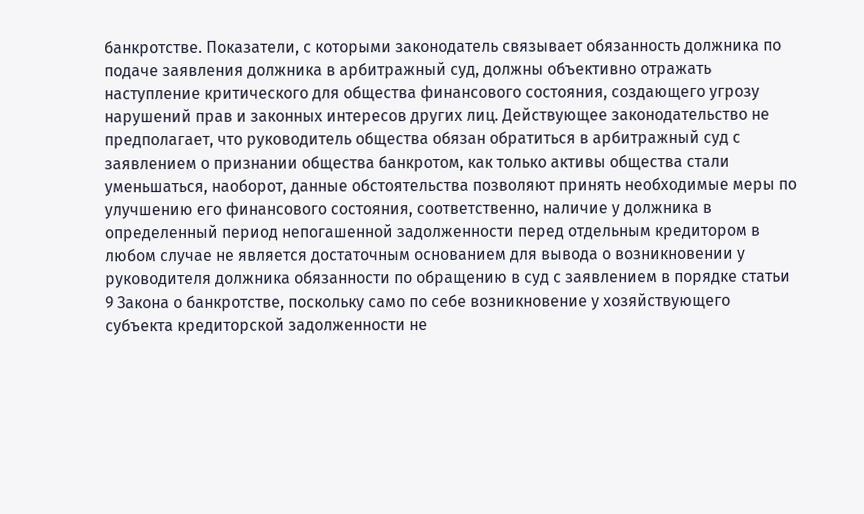банкротстве. Показатели, с которыми законодатель связывает обязанность должника по подаче заявления должника в арбитражный суд, должны объективно отражать наступление критического для общества финансового состояния, создающего угрозу нарушений прав и законных интересов других лиц. Действующее законодательство не предполагает, что руководитель общества обязан обратиться в арбитражный суд с заявлением о признании общества банкротом, как только активы общества стали уменьшаться, наоборот, данные обстоятельства позволяют принять необходимые меры по улучшению его финансового состояния, соответственно, наличие у должника в определенный период непогашенной задолженности перед отдельным кредитором в любом случае не является достаточным основанием для вывода о возникновении у руководителя должника обязанности по обращению в суд с заявлением в порядке статьи 9 Закона о банкротстве, поскольку само по себе возникновение у хозяйствующего субъекта кредиторской задолженности не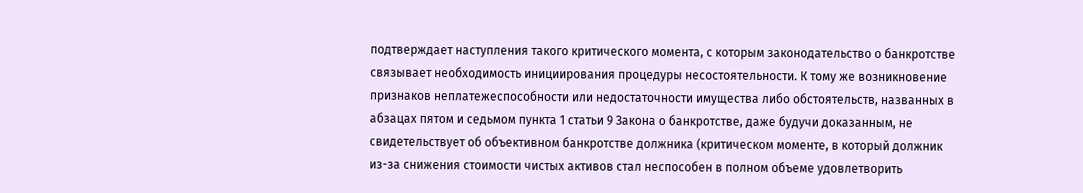подтверждает наступления такого критического момента, с которым законодательство о банкротстве связывает необходимость инициирования процедуры несостоятельности. К тому же возникновение признаков неплатежеспособности или недостаточности имущества либо обстоятельств, названных в абзацах пятом и седьмом пункта 1 статьи 9 Закона о банкротстве, даже будучи доказанным, не свидетельствует об объективном банкротстве должника (критическом моменте, в который должник из-за снижения стоимости чистых активов стал неспособен в полном объеме удовлетворить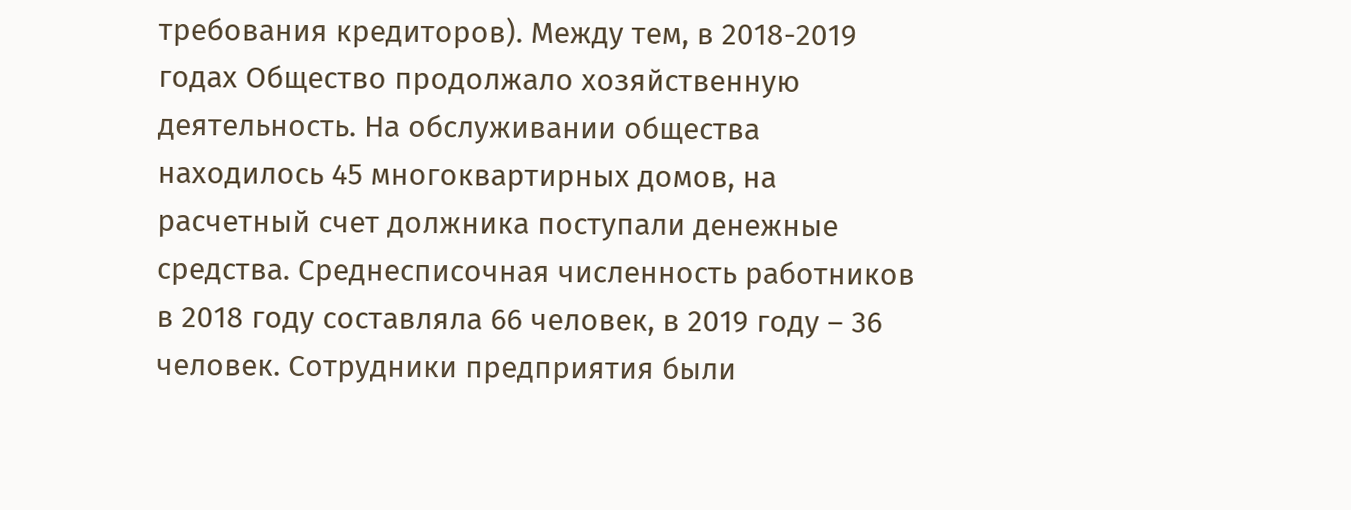требования кредиторов). Между тем, в 2018-2019 годах Общество продолжало хозяйственную деятельность. На обслуживании общества находилось 45 многоквартирных домов, на расчетный счет должника поступали денежные средства. Среднесписочная численность работников в 2018 году составляла 66 человек, в 2019 году – 36 человек. Сотрудники предприятия были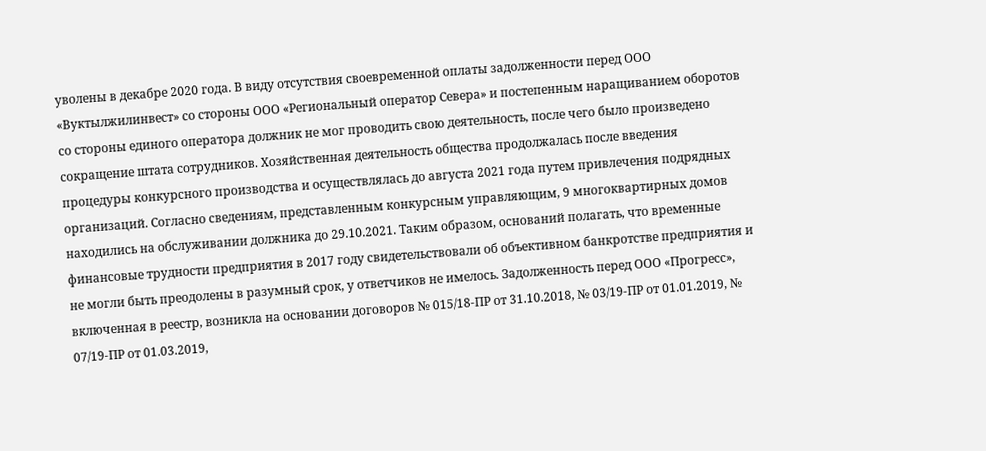уволены в декабре 2020 года. В виду отсутствия своевременной оплаты задолженности перед ООО «Вуктылжилинвест» со стороны ООО «Региональный оператор Севера» и постепенным наращиванием оборотов со стороны единого оператора должник не мог проводить свою деятельность, после чего было произведено сокращение штата сотрудников. Хозяйственная деятельность общества продолжалась после введения процедуры конкурсного производства и осуществлялась до августа 2021 года путем привлечения подрядных организаций. Согласно сведениям, представленным конкурсным управляющим, 9 многоквартирных домов находились на обслуживании должника до 29.10.2021. Таким образом, оснований полагать, что временные финансовые трудности предприятия в 2017 году свидетельствовали об объективном банкротстве предприятия и не могли быть преодолены в разумный срок, у ответчиков не имелось. Задолженность перед ООО «Прогресс», включенная в реестр, возникла на основании договоров № 015/18-ПР от 31.10.2018, № 03/19-ПР от 01.01.2019, № 07/19-ПР от 01.03.2019,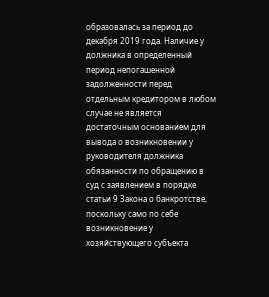образовалась за период до декабря 2019 года. Наличие у должника в определенный период непогашенной задолженности перед отдельным кредитором в любом случае не является достаточным основанием для вывода о возникновении у руководителя должника обязанности по обращению в суд с заявлением в порядке статьи 9 Закона о банкротстве, поскольку само по себе возникновение у хозяйствующего субъекта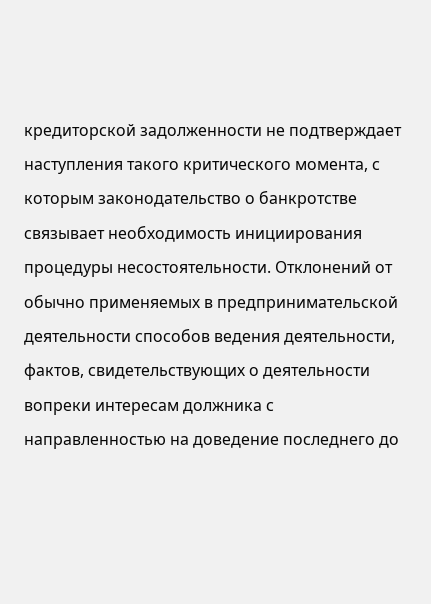кредиторской задолженности не подтверждает наступления такого критического момента, с которым законодательство о банкротстве связывает необходимость инициирования процедуры несостоятельности. Отклонений от обычно применяемых в предпринимательской деятельности способов ведения деятельности, фактов, свидетельствующих о деятельности вопреки интересам должника с направленностью на доведение последнего до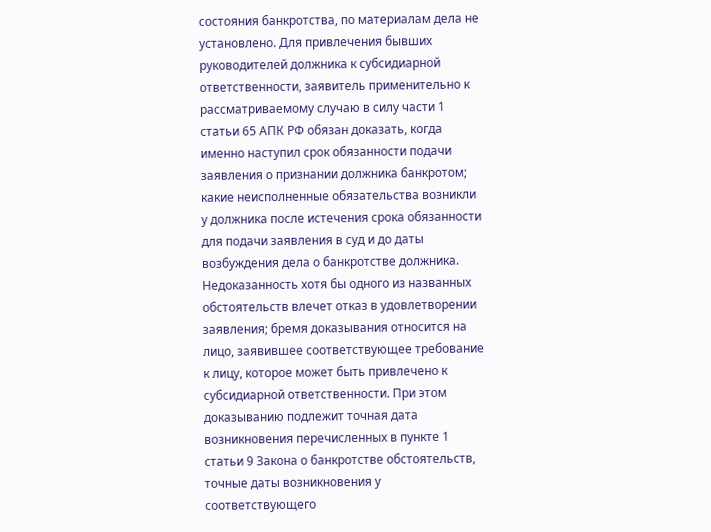состояния банкротства, по материалам дела не установлено. Для привлечения бывших руководителей должника к субсидиарной ответственности, заявитель применительно к рассматриваемому случаю в силу части 1 статьи 65 АПК РФ обязан доказать, когда именно наступил срок обязанности подачи заявления о признании должника банкротом; какие неисполненные обязательства возникли у должника после истечения срока обязанности для подачи заявления в суд и до даты возбуждения дела о банкротстве должника. Недоказанность хотя бы одного из названных обстоятельств влечет отказ в удовлетворении заявления; бремя доказывания относится на лицо, заявившее соответствующее требование к лицу, которое может быть привлечено к субсидиарной ответственности. При этом доказыванию подлежит точная дата возникновения перечисленных в пункте 1 статьи 9 Закона о банкротстве обстоятельств, точные даты возникновения у соответствующего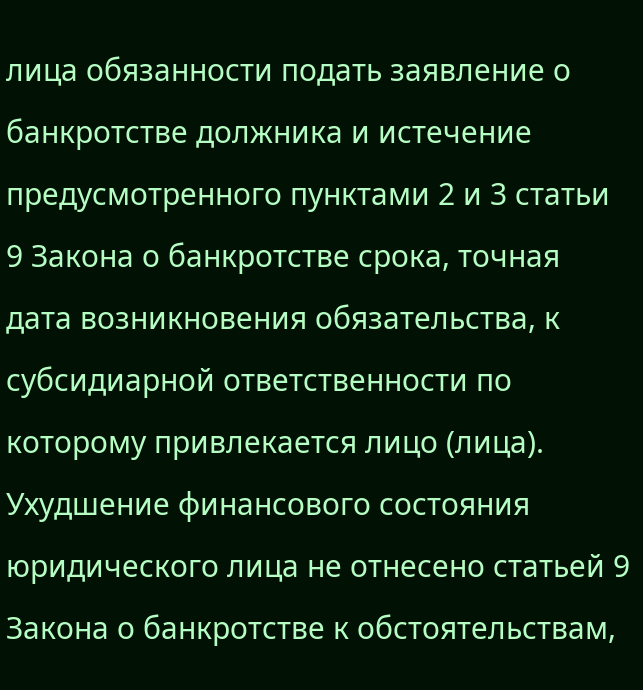лица обязанности подать заявление о банкротстве должника и истечение предусмотренного пунктами 2 и 3 статьи 9 Закона о банкротстве срока, точная дата возникновения обязательства, к субсидиарной ответственности по которому привлекается лицо (лица). Ухудшение финансового состояния юридического лица не отнесено статьей 9 Закона о банкротстве к обстоятельствам,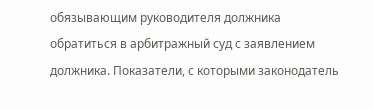обязывающим руководителя должника обратиться в арбитражный суд с заявлением должника. Показатели, с которыми законодатель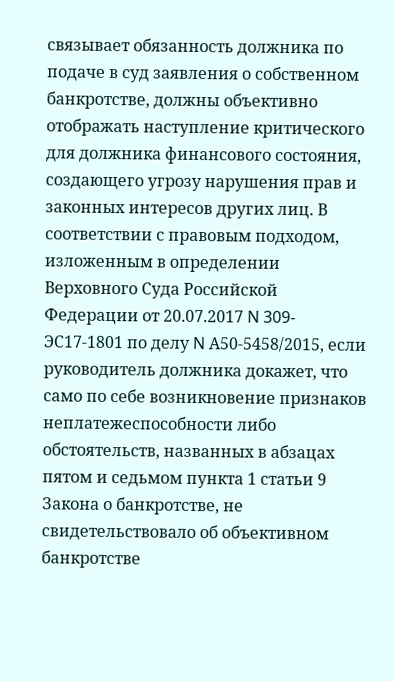связывает обязанность должника по подаче в суд заявления о собственном банкротстве, должны объективно отображать наступление критического для должника финансового состояния, создающего угрозу нарушения прав и законных интересов других лиц. В соответствии с правовым подходом, изложенным в определении Верховного Суда Российской Федерации от 20.07.2017 N 309-ЭС17-1801 по делу N А50-5458/2015, если руководитель должника докажет, что само по себе возникновение признаков неплатежеспособности либо обстоятельств, названных в абзацах пятом и седьмом пункта 1 статьи 9 Закона о банкротстве, не свидетельствовало об объективном банкротстве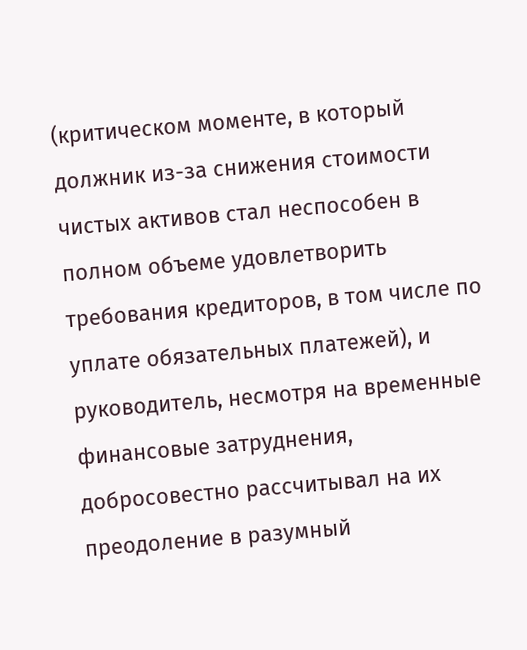(критическом моменте, в который должник из-за снижения стоимости чистых активов стал неспособен в полном объеме удовлетворить требования кредиторов, в том числе по уплате обязательных платежей), и руководитель, несмотря на временные финансовые затруднения, добросовестно рассчитывал на их преодоление в разумный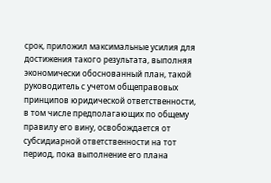срок, приложил максимальные усилия для достижения такого результата, выполняя экономически обоснованный план, такой руководитель с учетом общеправовых принципов юридической ответственности, в том числе предполагающих по общему правилу его вину, освобождается от субсидиарной ответственности на тот период, пока выполнение его плана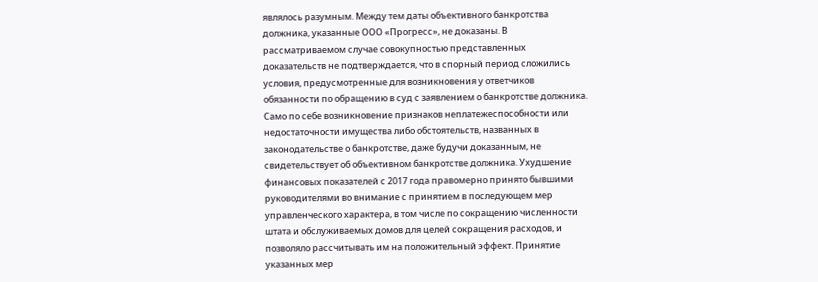являлось разумным. Между тем даты объективного банкротства должника, указанные ООО «Прогресс», не доказаны. В рассматриваемом случае совокупностью представленных доказательств не подтверждается, что в спорный период сложились условия, предусмотренные для возникновения у ответчиков обязанности по обращению в суд с заявлением о банкротстве должника. Само по себе возникновение признаков неплатежеспособности или недостаточности имущества либо обстоятельств, названных в законодательстве о банкротстве, даже будучи доказанным, не свидетельствует об объективном банкротстве должника. Ухудшение финансовых показателей с 2017 года правомерно принято бывшими руководителями во внимание с принятием в последующем мер управленческого характера, в том числе по сокращению численности штата и обслуживаемых домов для целей сокращения расходов, и позволяло рассчитывать им на положительный эффект. Принятие указанных мер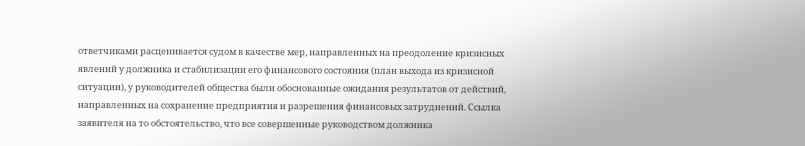ответчиками расценивается судом в качестве мер, направленных на преодоление кризисных явлений у должника и стабилизации его финансового состояния (план выхода из кризисной ситуации), у руководителей общества были обоснованные ожидания результатов от действий, направленных на сохранение предприятия и разрешения финансовых затруднений. Ссылка заявителя на то обстоятельство, что все совершенные руководством должника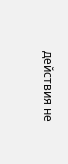действия не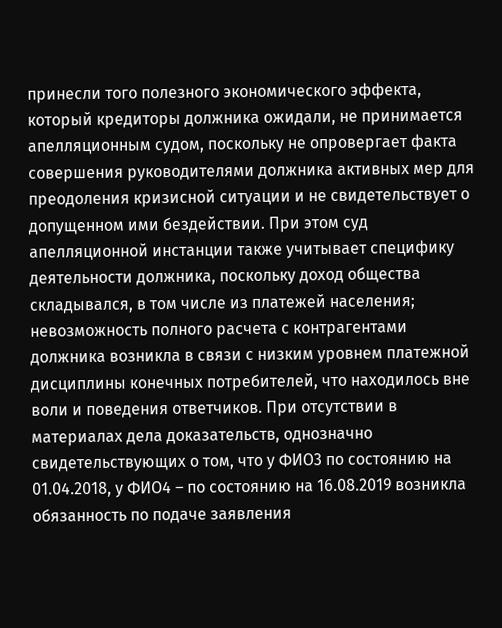принесли того полезного экономического эффекта, который кредиторы должника ожидали, не принимается апелляционным судом, поскольку не опровергает факта совершения руководителями должника активных мер для преодоления кризисной ситуации и не свидетельствует о допущенном ими бездействии. При этом суд апелляционной инстанции также учитывает специфику деятельности должника, поскольку доход общества складывался, в том числе из платежей населения; невозможность полного расчета с контрагентами должника возникла в связи с низким уровнем платежной дисциплины конечных потребителей, что находилось вне воли и поведения ответчиков. При отсутствии в материалах дела доказательств, однозначно свидетельствующих о том, что у ФИО3 по состоянию на 01.04.2018, у ФИО4 – по состоянию на 16.08.2019 возникла обязанность по подаче заявления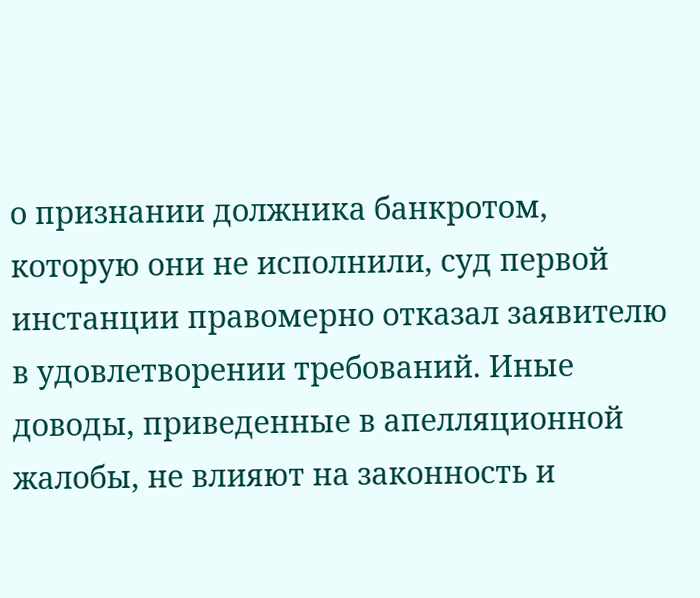о признании должника банкротом, которую они не исполнили, суд первой инстанции правомерно отказал заявителю в удовлетворении требований. Иные доводы, приведенные в апелляционной жалобы, не влияют на законность и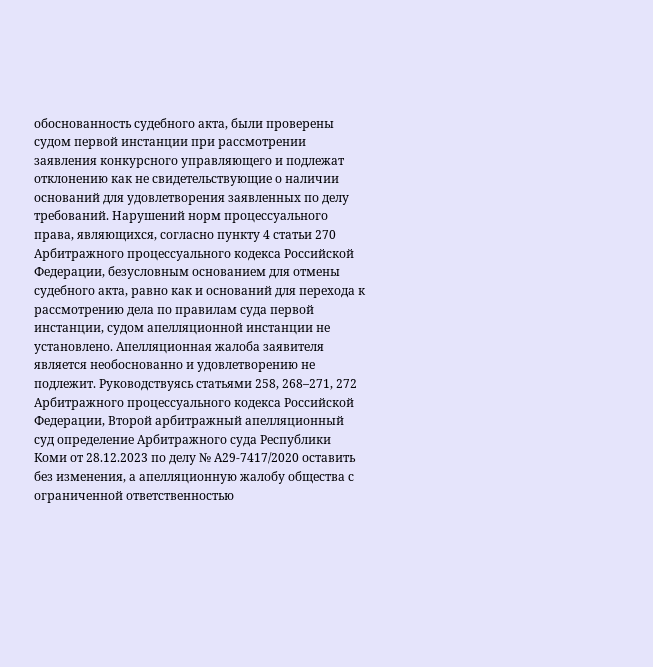обоснованность судебного акта, были проверены судом первой инстанции при рассмотрении заявления конкурсного управляющего и подлежат отклонению как не свидетельствующие о наличии оснований для удовлетворения заявленных по делу требований. Нарушений норм процессуального права, являющихся, согласно пункту 4 статьи 270 Арбитражного процессуального кодекса Российской Федерации, безусловным основанием для отмены судебного акта, равно как и оснований для перехода к рассмотрению дела по правилам суда первой инстанции, судом апелляционной инстанции не установлено. Апелляционная жалоба заявителя является необоснованно и удовлетворению не подлежит. Руководствуясь статьями 258, 268–271, 272 Арбитражного процессуального кодекса Российской Федерации, Второй арбитражный апелляционный суд определение Арбитражного суда Республики Коми от 28.12.2023 по делу № А29-7417/2020 оставить без изменения, а апелляционную жалобу общества с ограниченной ответственностью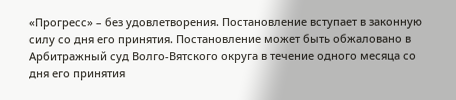«Прогресс» – без удовлетворения. Постановление вступает в законную силу со дня его принятия. Постановление может быть обжаловано в Арбитражный суд Волго-Вятского округа в течение одного месяца со дня его принятия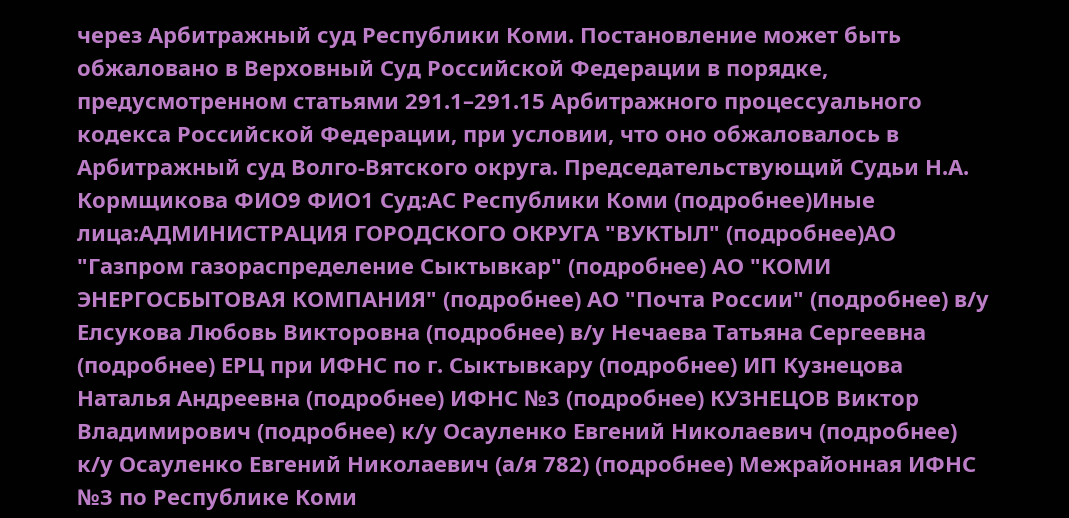через Арбитражный суд Республики Коми. Постановление может быть обжаловано в Верховный Суд Российской Федерации в порядке, предусмотренном статьями 291.1–291.15 Арбитражного процессуального кодекса Российской Федерации, при условии, что оно обжаловалось в Арбитражный суд Волго-Вятского округа. Председательствующий Судьи Н.А. Кормщикова ФИО9 ФИО1 Суд:АС Республики Коми (подробнее)Иные лица:АДМИНИСТРАЦИЯ ГОРОДСКОГО ОКРУГА "ВУКТЫЛ" (подробнее)АО "Газпром газораспределение Сыктывкар" (подробнее) АО "КОМИ ЭНЕРГОСБЫТОВАЯ КОМПАНИЯ" (подробнее) АО "Почта России" (подробнее) в/у Елсукова Любовь Викторовна (подробнее) в/у Нечаева Татьяна Сергеевна (подробнее) ЕРЦ при ИФНС по г. Сыктывкару (подробнее) ИП Кузнецова Наталья Андреевна (подробнее) ИФНС №3 (подробнее) КУЗНЕЦОВ Виктор Владимирович (подробнее) к/у Осауленко Евгений Николаевич (подробнее) к/у Осауленко Евгений Николаевич (а/я 782) (подробнее) Межрайонная ИФНС №3 по Республике Коми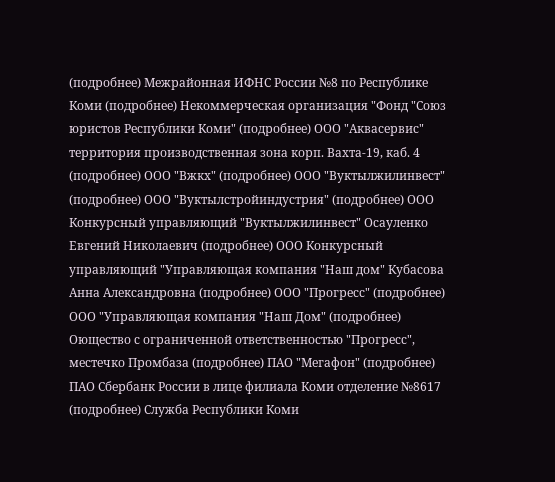(подробнее) Межрайонная ИФНС России №8 по Республике Коми (подробнее) Некоммерческая организация "Фонд "Союз юристов Республики Коми" (подробнее) ООО "Аквасервис" территория производственная зона корп. Вахта-19, каб. 4 (подробнее) ООО "Вжкх" (подробнее) ООО "Вуктылжилинвест" (подробнее) ООО "Вуктылстройиндустрия" (подробнее) ООО Конкурсный управляющий "Вуктылжилинвест" Осауленко Евгений Николаевич (подробнее) ООО Конкурсный управляющий "Управляющая компания "Наш дом" Кубасова Анна Александровна (подробнее) ООО "Прогресс" (подробнее) ООО "Управляющая компания "Наш Дом" (подробнее) Оющество с ограниченной ответственностью "Прогресс", местечко Промбаза (подробнее) ПАО "Мегафон" (подробнее) ПАО Сбербанк России в лице филиала Коми отделение №8617 (подробнее) Служба Республики Коми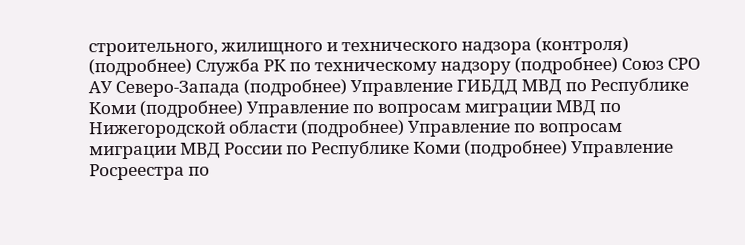строительного, жилищного и технического надзора (контроля) (подробнее) Служба РК по техническому надзору (подробнее) Союз СРО АУ Северо-Запада (подробнее) Управление ГИБДД МВД по Республике Коми (подробнее) Управление по вопросам миграции МВД по Нижегородской области (подробнее) Управление по вопросам миграции МВД России по Республике Коми (подробнее) Управление Росреестра по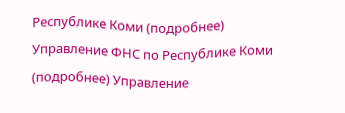Республике Коми (подробнее) Управление ФНС по Республике Коми (подробнее) Управление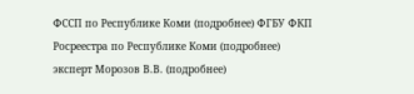ФССП по Республике Коми (подробнее) ФГБУ ФКП Росреестра по Республике Коми (подробнее) эксперт Морозов В.В. (подробнее)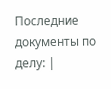Последние документы по делу: |